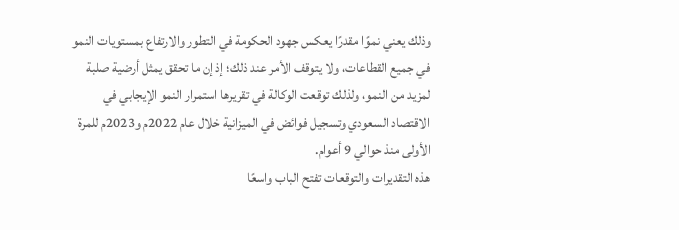وذلك يعني نموًا مقدرًا يعكس جهود الحكومة في التطور والارتفاع بمستويات النمو في جميع القطاعات، ولا يتوقف الأمر عند ذلك؛ إذ إن ما تحقق يمثل أرضية صلبة لمزيد من النمو، ولذلك توقعت الوكالة في تقريرها استمرار النمو الإيجابي في الاقتصاد السعودي وتسجيل فوائض في الميزانية خلال عام 2022م و2023م للمرة الأولى منذ حوالي 9 أعوام.
هذه التقديرات والتوقعات تفتح الباب واسعًا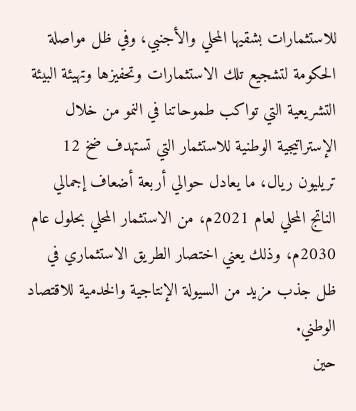للاستثمارات بشقيها المحلي والأجنبي، وفي ظل مواصلة الحكومة لتشجيع تلك الاستثمارات وتحفيزها وتهيئة البيئة التشريعية التي تواكب طموحاتنا في النمو من خلال الإستراتيجية الوطنية للاستثمار التي تستهدف ضخ 12 تريليون ريال، ما يعادل حوالي أربعة أضعاف إجمالي الناتج المحلي لعام 2021م، من الاستثمار المحلي بحلول عام 2030م، وذلك يعني اختصار الطريق الاستثماري في ظل جذب مزيد من السيولة الإنتاجية والخدمية للاقتصاد الوطني.
حين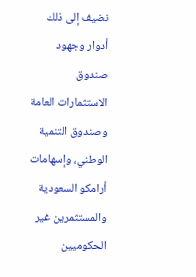نضيف إلى ذلك أدوار وجهود صندوق الاستثمارات العامة وصندوق التنمية الوطني، وإسهامات أرامكو السعودية والمستثمرين غير الحكوميين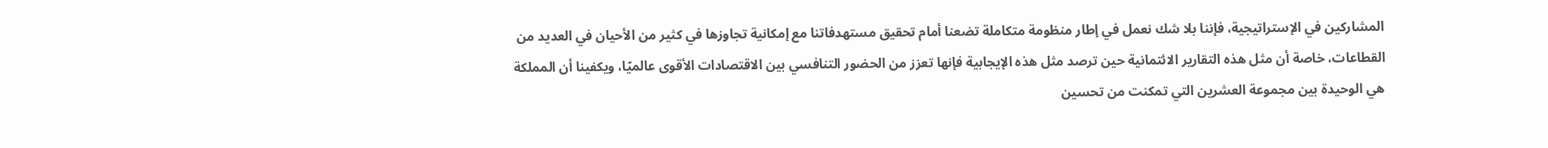المشاركين في الإستراتيجية، فإننا بلا شك نعمل في إطار منظومة متكاملة تضعنا أمام تحقيق مستهدفاتنا مع إمكانية تجاوزها في كثير من الأحيان في العديد من القطاعات، خاصة أن مثل هذه التقارير الائتمانية حين ترصد مثل هذه الإيجابية فإنها تعزز من الحضور التنافسي بين الاقتصادات الأقوى عالميًا، ويكفينا أن المملكة هي الوحيدة بين مجموعة العشرين التي تمكنت من تحسين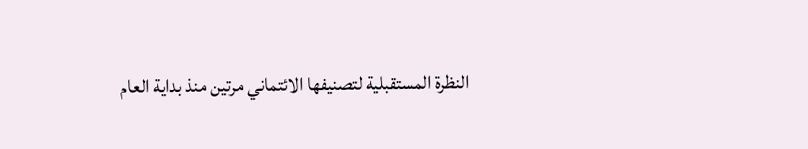النظرة المستقبلية لتصنيفها الائتماني مرتين منذ بداية العام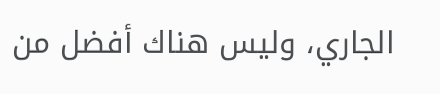الجاري، وليس هناك أفضل من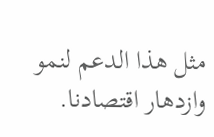مثل هذا الدعم لنمو وازدهار اقتصادنا.